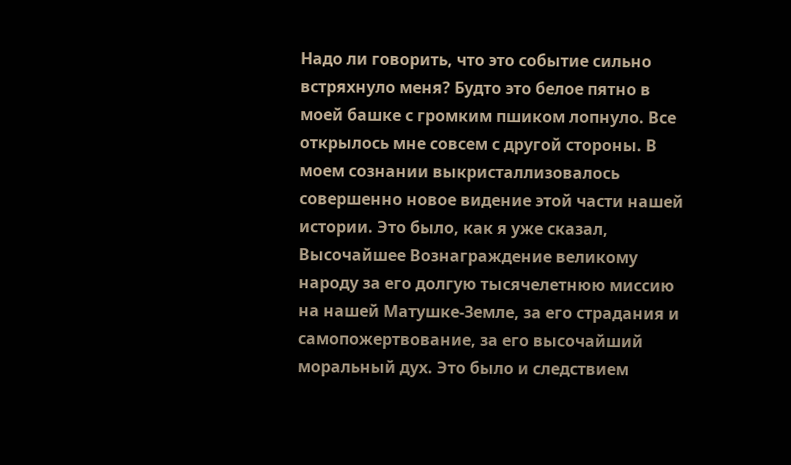Надо ли говорить, что это событие сильно встряхнуло меня? Будто это белое пятно в моей башке с громким пшиком лопнуло. Все открылось мне совсем с другой стороны. В моем сознании выкристаллизовалось совершенно новое видение этой части нашей истории. Это было, как я уже сказал, Высочайшее Вознаграждение великому народу за его долгую тысячелетнюю миссию на нашей Матушке-Земле, за его страдания и самопожертвование, за его высочайший моральный дух. Это было и следствием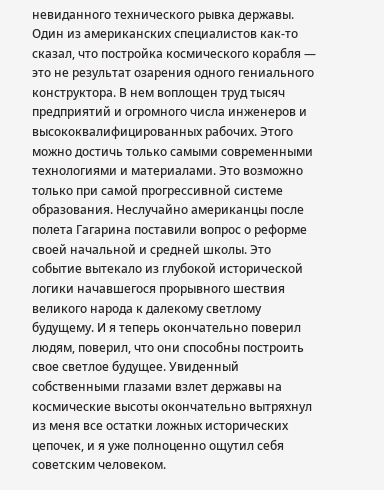невиданного технического рывка державы. Один из американских специалистов как-то сказал, что постройка космического корабля — это не результат озарения одного гениального конструктора. В нем воплощен труд тысяч предприятий и огромного числа инженеров и высококвалифицированных рабочих. Этого можно достичь только самыми современными технологиями и материалами. Это возможно только при самой прогрессивной системе образования. Неслучайно американцы после полета Гагарина поставили вопрос о реформе своей начальной и средней школы. Это событие вытекало из глубокой исторической логики начавшегося прорывного шествия великого народа к далекому светлому будущему. И я теперь окончательно поверил людям, поверил, что они способны построить свое светлое будущее. Увиденный собственными глазами взлет державы на космические высоты окончательно вытряхнул из меня все остатки ложных исторических цепочек, и я уже полноценно ощутил себя советским человеком.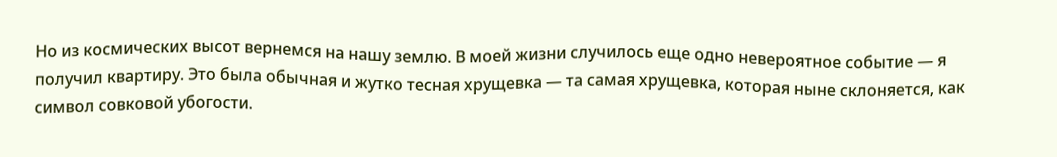Но из космических высот вернемся на нашу землю. В моей жизни случилось еще одно невероятное событие — я получил квартиру. Это была обычная и жутко тесная хрущевка — та самая хрущевка, которая ныне склоняется, как символ совковой убогости.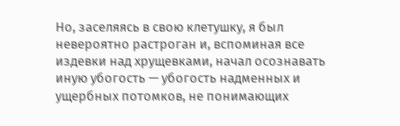Но, заселяясь в свою клетушку, я был невероятно растроган и, вспоминая все издевки над хрущевками, начал осознавать иную убогость — убогость надменных и ущербных потомков, не понимающих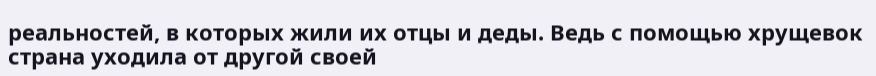реальностей, в которых жили их отцы и деды. Ведь с помощью хрущевок страна уходила от другой своей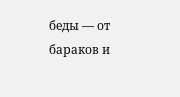беды — от бараков и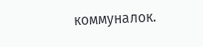коммуналок.